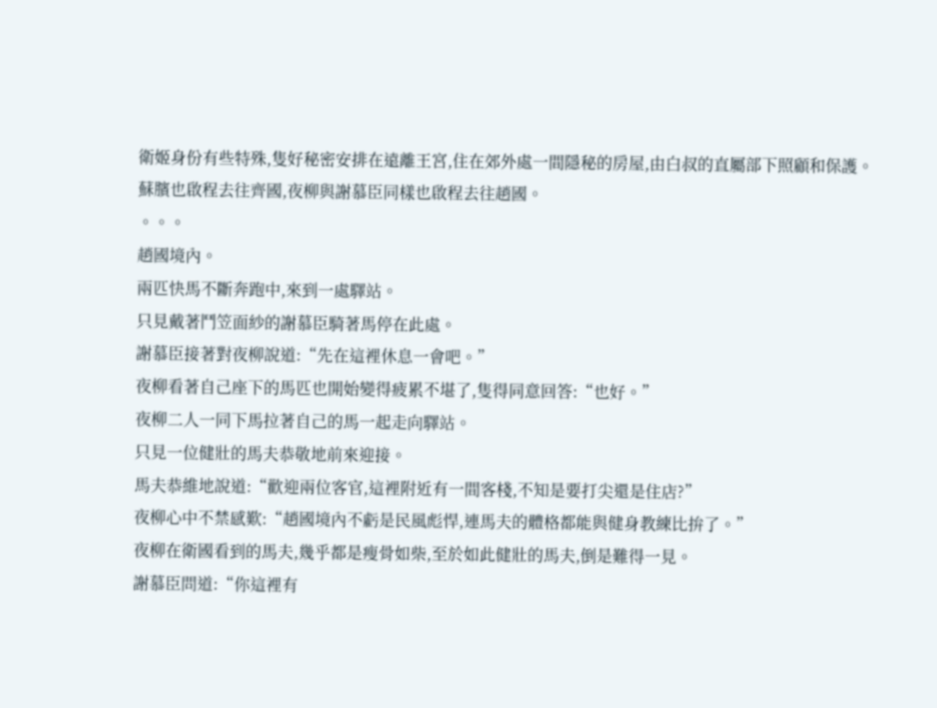衛姬身份有些特殊,隻好秘密安排在遠離王宮,住在郊外處一間隱秘的房屋,由白叔的直屬部下照顧和保護。
蘇臏也啟程去往齊國,夜柳與謝慕臣同樣也啟程去往趙國。
。。。
趙國境內。
兩匹快馬不斷奔跑中,來到一處驛站。
只見戴著鬥笠面紗的謝慕臣騎著馬停在此處。
謝慕臣接著對夜柳說道:“先在這裡休息一會吧。”
夜柳看著自己座下的馬匹也開始變得疲累不堪了,隻得同意回答:“也好。”
夜柳二人一同下馬拉著自己的馬一起走向驛站。
只見一位健壯的馬夫恭敬地前來迎接。
馬夫恭維地說道:“歡迎兩位客官,這裡附近有一間客棧,不知是要打尖還是住店?”
夜柳心中不禁感歎:“趙國境內不虧是民風彪悍,連馬夫的體格都能與健身教練比拚了。”
夜柳在衛國看到的馬夫,幾乎都是瘦骨如柴,至於如此健壯的馬夫,倒是難得一見。
謝慕臣問道:“你這裡有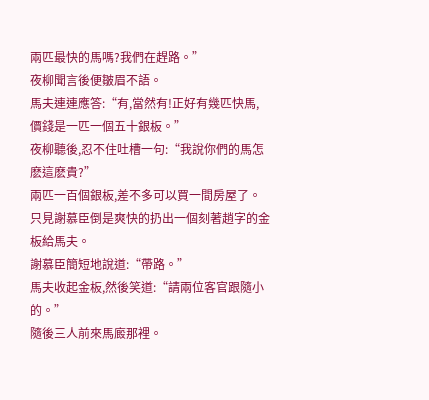兩匹最快的馬嗎?我們在趕路。”
夜柳聞言後便皺眉不語。
馬夫連連應答:“有,當然有!正好有幾匹快馬,價錢是一匹一個五十銀板。”
夜柳聽後,忍不住吐槽一句:“我說你們的馬怎麽這麽貴?”
兩匹一百個銀板,差不多可以買一間房屋了。
只見謝慕臣倒是爽快的扔出一個刻著趙字的金板給馬夫。
謝慕臣簡短地說道:“帶路。”
馬夫收起金板,然後笑道:“請兩位客官跟隨小的。”
隨後三人前來馬廄那裡。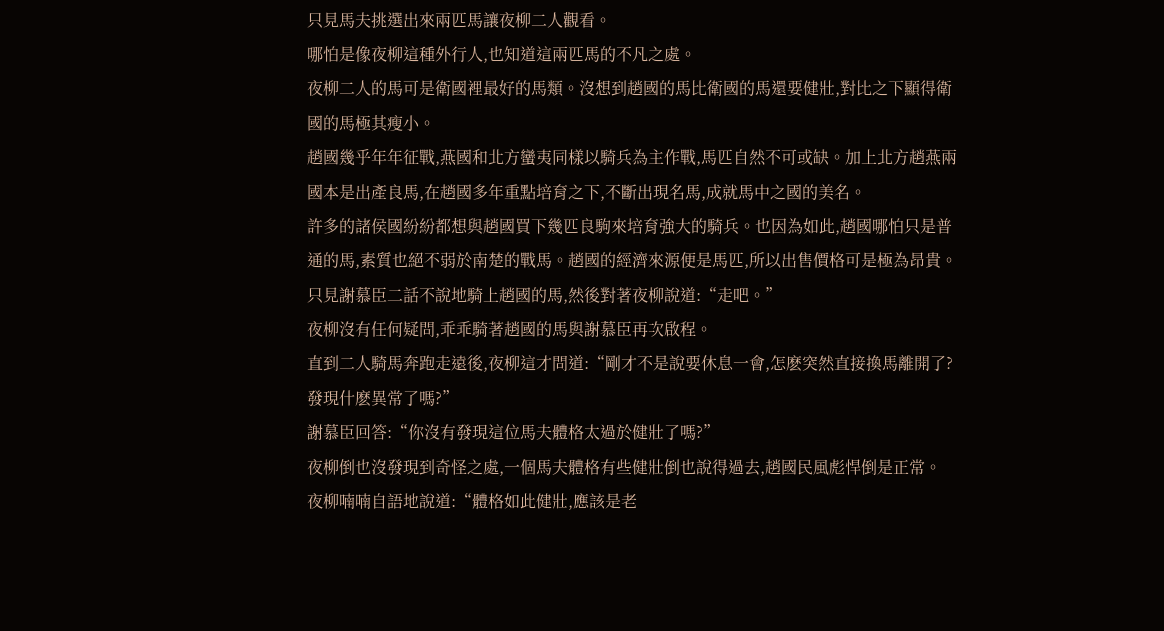只見馬夫挑選出來兩匹馬讓夜柳二人觀看。
哪怕是像夜柳這種外行人,也知道這兩匹馬的不凡之處。
夜柳二人的馬可是衛國裡最好的馬類。沒想到趙國的馬比衛國的馬還要健壯,對比之下顯得衛國的馬極其瘦小。
趙國幾乎年年征戰,燕國和北方蠻夷同樣以騎兵為主作戰,馬匹自然不可或缺。加上北方趙燕兩國本是出產良馬,在趙國多年重點培育之下,不斷出現名馬,成就馬中之國的美名。
許多的諸侯國紛紛都想與趙國買下幾匹良駒來培育強大的騎兵。也因為如此,趙國哪怕只是普通的馬,素質也絕不弱於南楚的戰馬。趙國的經濟來源便是馬匹,所以出售價格可是極為昂貴。
只見謝慕臣二話不說地騎上趙國的馬,然後對著夜柳說道:“走吧。”
夜柳沒有任何疑問,乖乖騎著趙國的馬與謝慕臣再次啟程。
直到二人騎馬奔跑走遠後,夜柳這才問道:“剛才不是說要休息一會,怎麽突然直接換馬離開了?發現什麽異常了嗎?”
謝慕臣回答:“你沒有發現這位馬夫體格太過於健壯了嗎?”
夜柳倒也沒發現到奇怪之處,一個馬夫體格有些健壯倒也說得過去,趙國民風彪悍倒是正常。
夜柳喃喃自語地說道:“體格如此健壯,應該是老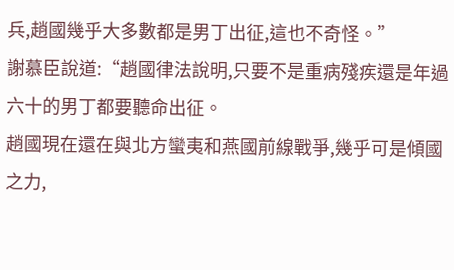兵,趙國幾乎大多數都是男丁出征,這也不奇怪。”
謝慕臣說道:“趙國律法說明,只要不是重病殘疾還是年過六十的男丁都要聽命出征。
趙國現在還在與北方蠻夷和燕國前線戰爭,幾乎可是傾國之力,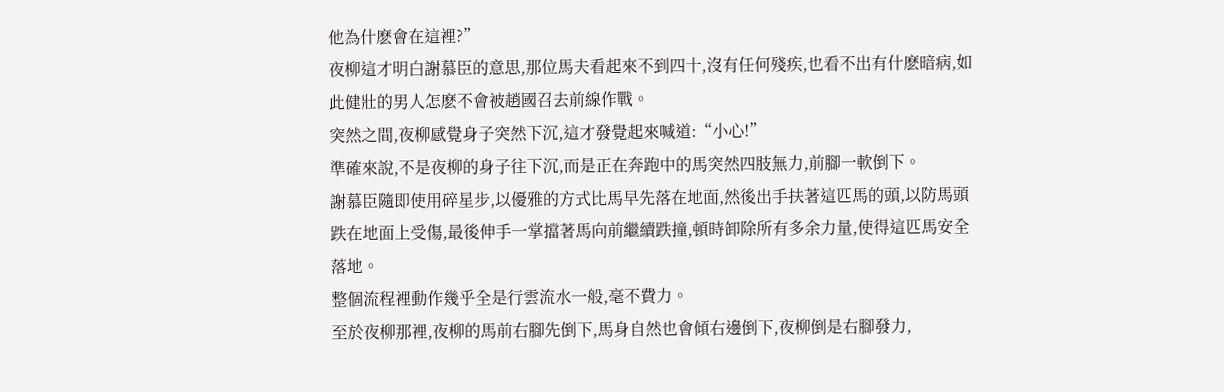他為什麽會在這裡?”
夜柳這才明白謝慕臣的意思,那位馬夫看起來不到四十,沒有任何殘疾,也看不出有什麽暗病,如此健壯的男人怎麽不會被趙國召去前線作戰。
突然之間,夜柳感覺身子突然下沉,這才發覺起來喊道:“小心!”
準確來說,不是夜柳的身子往下沉,而是正在奔跑中的馬突然四肢無力,前腳一軟倒下。
謝慕臣隨即使用碎星步,以優雅的方式比馬早先落在地面,然後出手扶著這匹馬的頭,以防馬頭跌在地面上受傷,最後伸手一掌擋著馬向前繼續跌撞,頓時卸除所有多余力量,使得這匹馬安全落地。
整個流程裡動作幾乎全是行雲流水一般,毫不費力。
至於夜柳那裡,夜柳的馬前右腳先倒下,馬身自然也會傾右邊倒下,夜柳倒是右腳發力,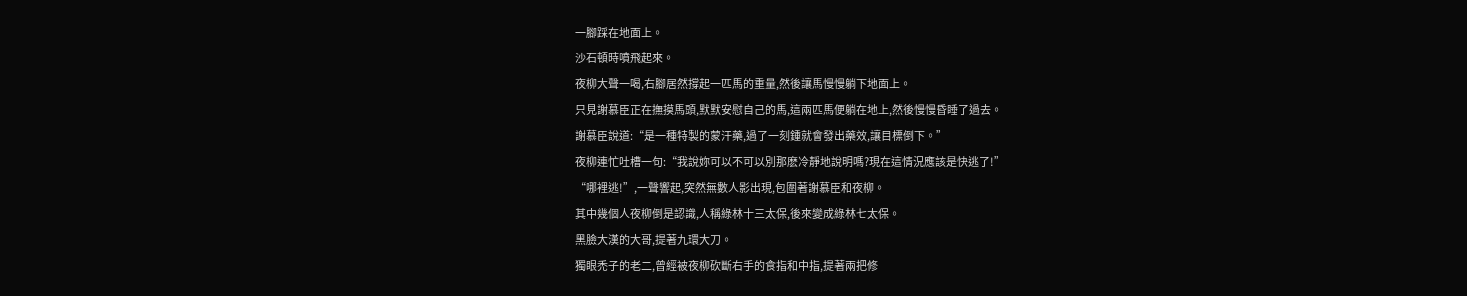一腳踩在地面上。
沙石頓時噴飛起來。
夜柳大聲一喝,右腳居然撐起一匹馬的重量,然後讓馬慢慢躺下地面上。
只見謝慕臣正在撫摸馬頭,默默安慰自己的馬,這兩匹馬便躺在地上,然後慢慢昏睡了過去。
謝慕臣說道:“是一種特製的蒙汗藥,過了一刻鍾就會發出藥效,讓目標倒下。”
夜柳連忙吐槽一句:“我說妳可以不可以別那麽冷靜地說明嗎?現在這情況應該是快逃了!”
“哪裡逃!”,一聲響起,突然無數人影出現,包圍著謝慕臣和夜柳。
其中幾個人夜柳倒是認識,人稱綠林十三太保,後來變成綠林七太保。
黑臉大漢的大哥,提著九環大刀。
獨眼禿子的老二,曾經被夜柳砍斷右手的食指和中指,提著兩把修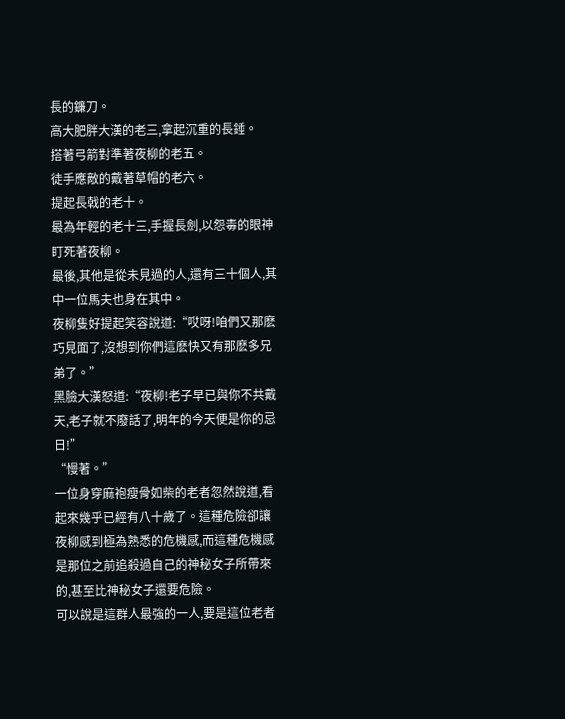長的鐮刀。
高大肥胖大漢的老三,拿起沉重的長錘。
搭著弓箭對準著夜柳的老五。
徒手應敵的戴著草帽的老六。
提起長戟的老十。
最為年輕的老十三,手握長劍,以怨毒的眼神盯死著夜柳。
最後,其他是從未見過的人,還有三十個人,其中一位馬夫也身在其中。
夜柳隻好提起笑容說道:“哎呀!咱們又那麽巧見面了,沒想到你們這麽快又有那麽多兄弟了。”
黑臉大漢怒道:“夜柳!老子早已與你不共戴天,老子就不廢話了,明年的今天便是你的忌日!”
“慢著。”
一位身穿麻袍瘦骨如柴的老者忽然說道,看起來幾乎已經有八十歲了。這種危險卻讓夜柳感到極為熟悉的危機感,而這種危機感是那位之前追殺過自己的神秘女子所帶來的,甚至比神秘女子還要危險。
可以說是這群人最強的一人,要是這位老者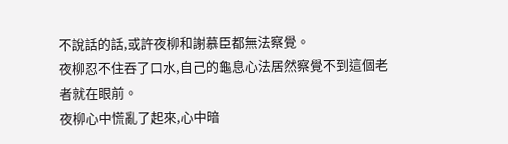不說話的話,或許夜柳和謝慕臣都無法察覺。
夜柳忍不住吞了口水,自己的龜息心法居然察覺不到這個老者就在眼前。
夜柳心中慌亂了起來,心中暗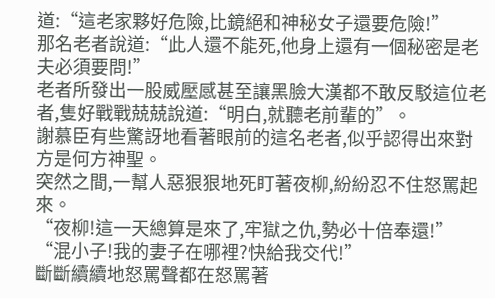道:“這老家夥好危險,比鏡絕和神秘女子還要危險!”
那名老者說道:“此人還不能死,他身上還有一個秘密是老夫必須要問!”
老者所發出一股威壓感甚至讓黑臉大漢都不敢反駁這位老者,隻好戰戰兢兢說道:“明白,就聽老前輩的”。
謝慕臣有些驚訝地看著眼前的這名老者,似乎認得出來對方是何方神聖。
突然之間,一幫人惡狠狠地死盯著夜柳,紛紛忍不住怒罵起來。
“夜柳!這一天總算是來了,牢獄之仇,勢必十倍奉還!”
“混小子!我的妻子在哪裡?快給我交代!”
斷斷續續地怒罵聲都在怒罵著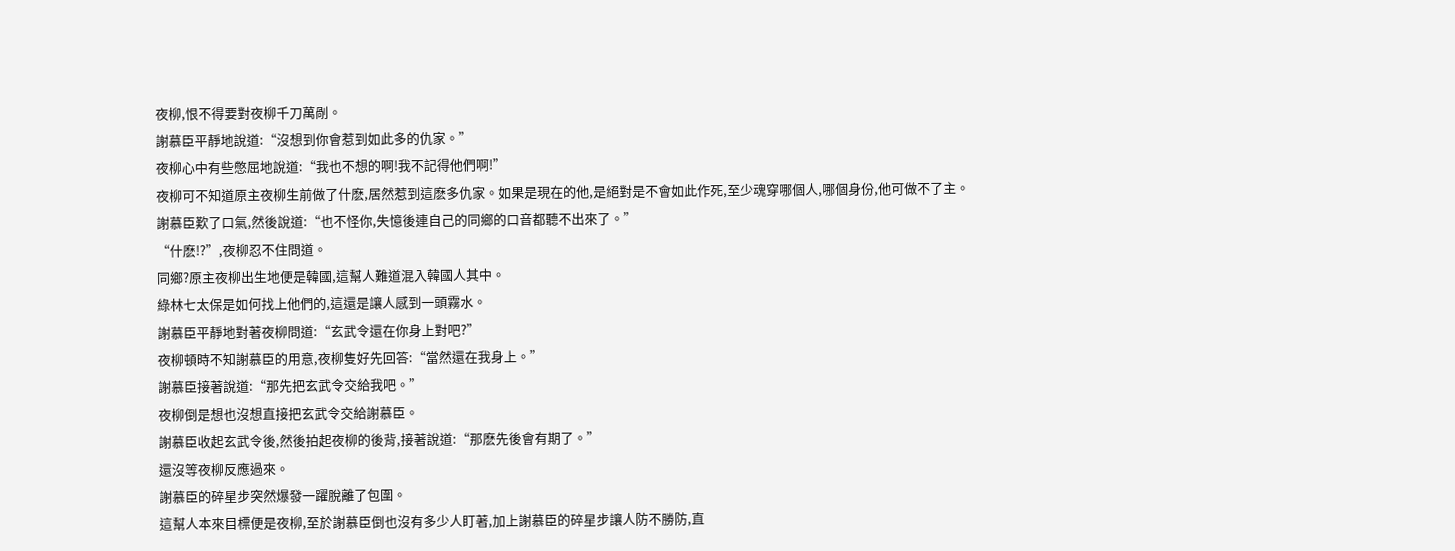夜柳,恨不得要對夜柳千刀萬剮。
謝慕臣平靜地說道:“沒想到你會惹到如此多的仇家。”
夜柳心中有些憋屈地說道:“我也不想的啊!我不記得他們啊!”
夜柳可不知道原主夜柳生前做了什麽,居然惹到這麽多仇家。如果是現在的他,是絕對是不會如此作死,至少魂穿哪個人,哪個身份,他可做不了主。
謝慕臣歎了口氣,然後說道:“也不怪你,失憶後連自己的同鄉的口音都聽不出來了。”
“什麽!?”,夜柳忍不住問道。
同鄉?原主夜柳出生地便是韓國,這幫人難道混入韓國人其中。
綠林七太保是如何找上他們的,這還是讓人感到一頭霧水。
謝慕臣平靜地對著夜柳問道:“玄武令還在你身上對吧?”
夜柳頓時不知謝慕臣的用意,夜柳隻好先回答:“當然還在我身上。”
謝慕臣接著說道:“那先把玄武令交給我吧。”
夜柳倒是想也沒想直接把玄武令交給謝慕臣。
謝慕臣收起玄武令後,然後拍起夜柳的後背,接著說道:“那麽先後會有期了。”
還沒等夜柳反應過來。
謝慕臣的碎星步突然爆發一躍脫離了包圍。
這幫人本來目標便是夜柳,至於謝慕臣倒也沒有多少人盯著,加上謝慕臣的碎星步讓人防不勝防,直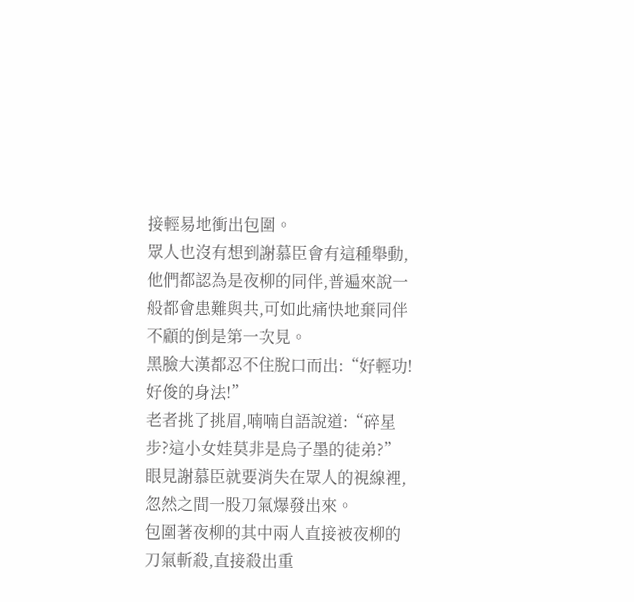接輕易地衝出包圍。
眾人也沒有想到謝慕臣會有這種舉動,他們都認為是夜柳的同伴,普遍來說一般都會患難與共,可如此痛快地棄同伴不顧的倒是第一次見。
黑臉大漢都忍不住脫口而出:“好輕功!好俊的身法!”
老者挑了挑眉,喃喃自語說道:“碎星步?這小女娃莫非是烏子墨的徒弟?”
眼見謝慕臣就要消失在眾人的視線裡,忽然之間一股刀氣爆發出來。
包圍著夜柳的其中兩人直接被夜柳的刀氣斬殺,直接殺出重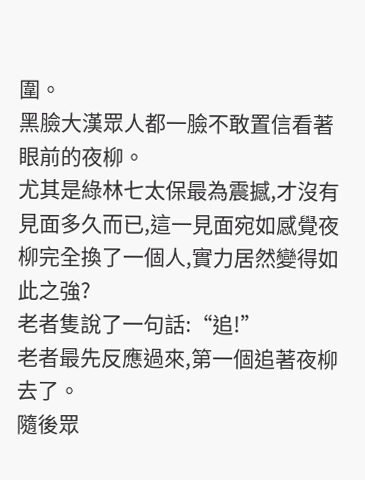圍。
黑臉大漢眾人都一臉不敢置信看著眼前的夜柳。
尤其是綠林七太保最為震撼,才沒有見面多久而已,這一見面宛如感覺夜柳完全換了一個人,實力居然變得如此之強?
老者隻說了一句話:“追!”
老者最先反應過來,第一個追著夜柳去了。
隨後眾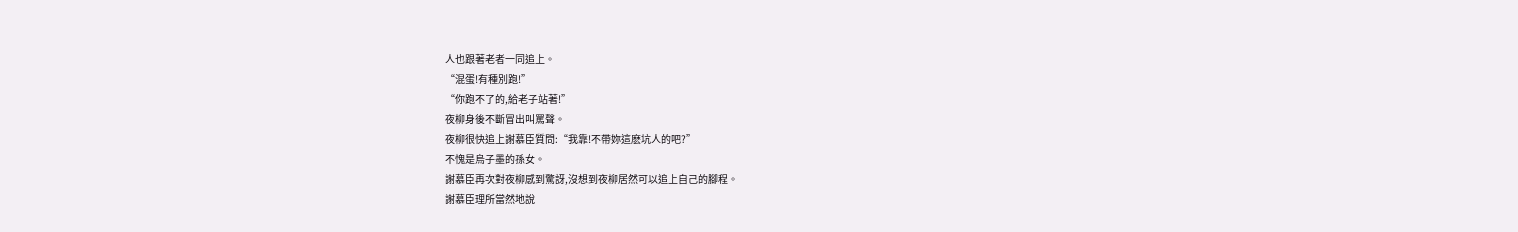人也跟著老者一同追上。
“混蛋!有種別跑!”
“你跑不了的,給老子站著!”
夜柳身後不斷冒出叫罵聲。
夜柳很快追上謝慕臣質問:“我靠!不帶妳這麽坑人的吧?”
不愧是烏子墨的孫女。
謝慕臣再次對夜柳感到驚訝,沒想到夜柳居然可以追上自己的腳程。
謝慕臣理所當然地說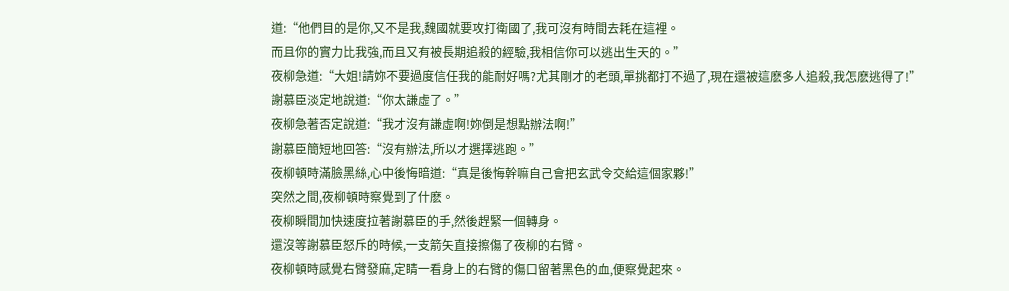道:“他們目的是你,又不是我,魏國就要攻打衛國了,我可沒有時間去耗在這裡。
而且你的實力比我強,而且又有被長期追殺的經驗,我相信你可以逃出生天的。”
夜柳急道:“大姐!請妳不要過度信任我的能耐好嗎?尤其剛才的老頭,單挑都打不過了,現在還被這麽多人追殺,我怎麽逃得了!”
謝慕臣淡定地說道:“你太謙虛了。”
夜柳急著否定說道:“我才沒有謙虛啊!妳倒是想點辦法啊!”
謝慕臣簡短地回答:“沒有辦法,所以才選擇逃跑。”
夜柳頓時滿臉黑絲,心中後悔暗道:“真是後悔幹嘛自己會把玄武令交給這個家夥!”
突然之間,夜柳頓時察覺到了什麽。
夜柳瞬間加快速度拉著謝慕臣的手,然後趕緊一個轉身。
還沒等謝慕臣怒斥的時候,一支箭矢直接擦傷了夜柳的右臂。
夜柳頓時感覺右臂發麻,定睛一看身上的右臂的傷口留著黑色的血,便察覺起來。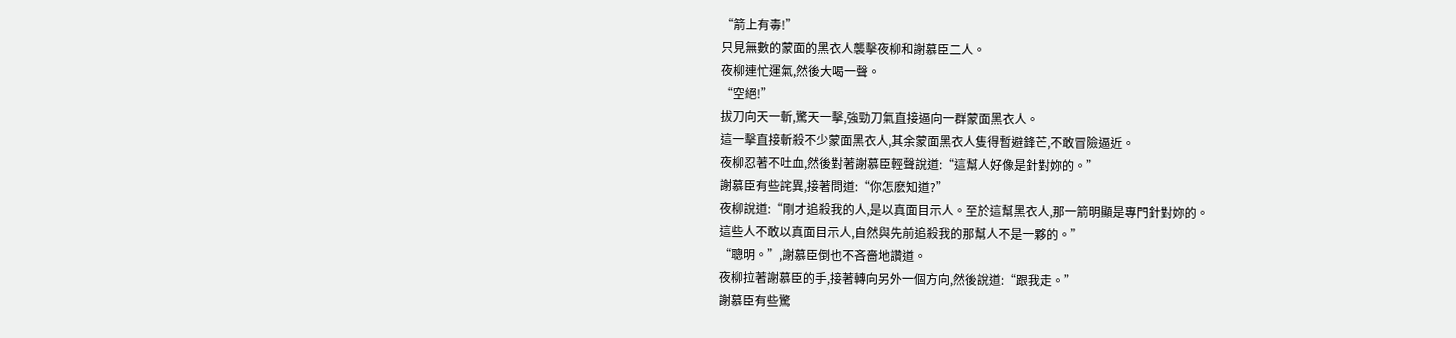“箭上有毒!”
只見無數的蒙面的黑衣人襲擊夜柳和謝慕臣二人。
夜柳連忙運氣,然後大喝一聲。
“空絕!”
拔刀向天一斬,驚天一擊,強勁刀氣直接逼向一群蒙面黑衣人。
這一擊直接斬殺不少蒙面黑衣人,其余蒙面黑衣人隻得暫避鋒芒,不敢冒險逼近。
夜柳忍著不吐血,然後對著謝慕臣輕聲說道:“這幫人好像是針對妳的。”
謝慕臣有些詫異,接著問道:“你怎麽知道?”
夜柳說道:“剛才追殺我的人,是以真面目示人。至於這幫黑衣人,那一箭明顯是專門針對妳的。
這些人不敢以真面目示人,自然與先前追殺我的那幫人不是一夥的。”
“聰明。”,謝慕臣倒也不吝嗇地讚道。
夜柳拉著謝慕臣的手,接著轉向另外一個方向,然後說道:“跟我走。”
謝慕臣有些驚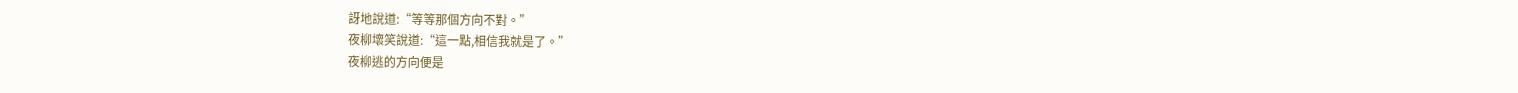訝地說道:“等等那個方向不對。”
夜柳壞笑說道:“這一點,相信我就是了。”
夜柳逃的方向便是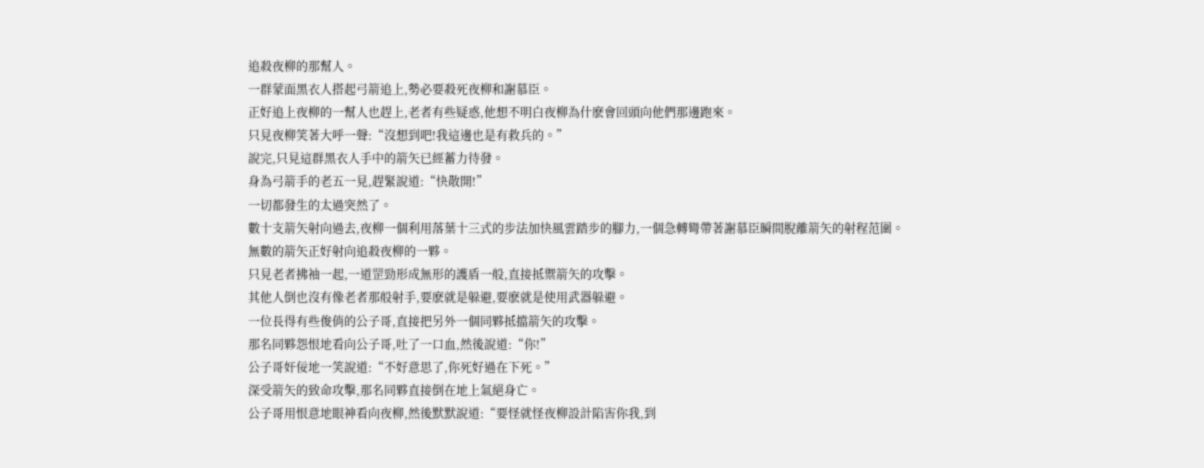追殺夜柳的那幫人。
一群蒙面黑衣人搭起弓箭追上,勢必要殺死夜柳和謝慕臣。
正好追上夜柳的一幫人也趕上,老者有些疑惑,他想不明白夜柳為什麽會回頭向他們那邊跑來。
只見夜柳笑著大呼一聲:“沒想到吧!我這邊也是有救兵的。”
說完,只見這群黑衣人手中的箭矢已經蓄力待發。
身為弓箭手的老五一見,趕緊說道:“快散開!”
一切都發生的太過突然了。
數十支箭矢射向過去,夜柳一個利用落葉十三式的步法加快風雲踏步的腳力,一個急轉彎帶著謝慕臣瞬間脫離箭矢的射程范圍。
無數的箭矢正好射向追殺夜柳的一夥。
只見老者拂袖一起,一道罡勁形成無形的護盾一般,直接抵禦箭矢的攻擊。
其他人倒也沒有像老者那般射手,要麽就是躲避,要麽就是使用武器躲避。
一位長得有些俊俏的公子哥,直接把另外一個同夥抵擋箭矢的攻擊。
那名同夥怨恨地看向公子哥,吐了一口血,然後說道:“你!”
公子哥奸佞地一笑說道:“不好意思了,你死好過在下死。”
深受箭矢的致命攻擊,那名同夥直接倒在地上氣絕身亡。
公子哥用恨意地眼神看向夜柳,然後默默說道:“要怪就怪夜柳設計陷害你我,到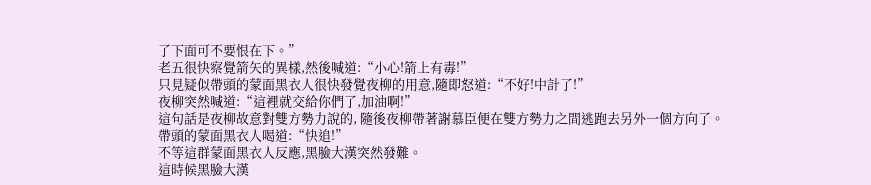了下面可不要恨在下。”
老五很快察覺箭矢的異樣,然後喊道:“小心!箭上有毒!”
只見疑似帶頭的蒙面黑衣人很快發覺夜柳的用意,隨即怒道:“不好!中計了!”
夜柳突然喊道:“這裡就交給你們了,加油啊!”
這句話是夜柳故意對雙方勢力說的, 隨後夜柳帶著謝慕臣便在雙方勢力之間逃跑去另外一個方向了。
帶頭的蒙面黑衣人喝道:“快追!”
不等這群蒙面黑衣人反應,黑臉大漢突然發難。
這時候黑臉大漢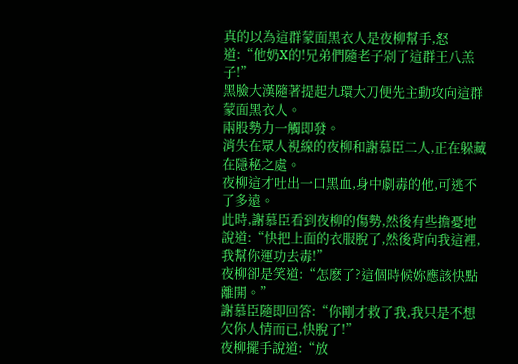真的以為這群蒙面黑衣人是夜柳幫手,怒道:“他奶X的!兄弟們隨老子剁了這群王八羔子!”
黑臉大漢隨著提起九環大刀便先主動攻向這群蒙面黑衣人。
兩股勢力一觸即發。
消失在眾人視線的夜柳和謝慕臣二人,正在躲藏在隱秘之處。
夜柳這才吐出一口黑血,身中劇毒的他,可逃不了多遠。
此時,謝慕臣看到夜柳的傷勢,然後有些擔憂地說道:“快把上面的衣服脫了,然後背向我這裡,我幫你運功去毒!”
夜柳卻是笑道:“怎麽了?這個時候妳應該快點離開。”
謝慕臣隨即回答:“你剛才救了我,我只是不想欠你人情而已,快脫了!”
夜柳擺手說道:“放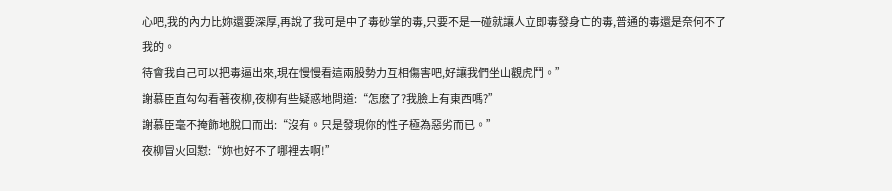心吧,我的內力比妳還要深厚,再說了我可是中了毒砂掌的毒,只要不是一碰就讓人立即毒發身亡的毒,普通的毒還是奈何不了我的。
待會我自己可以把毒逼出來,現在慢慢看這兩股勢力互相傷害吧,好讓我們坐山觀虎鬥。”
謝慕臣直勾勾看著夜柳,夜柳有些疑惑地問道:“怎麽了?我臉上有東西嗎?”
謝慕臣毫不掩飾地脫口而出:“沒有。只是發現你的性子極為惡劣而已。”
夜柳冒火回懟:“妳也好不了哪裡去啊!”